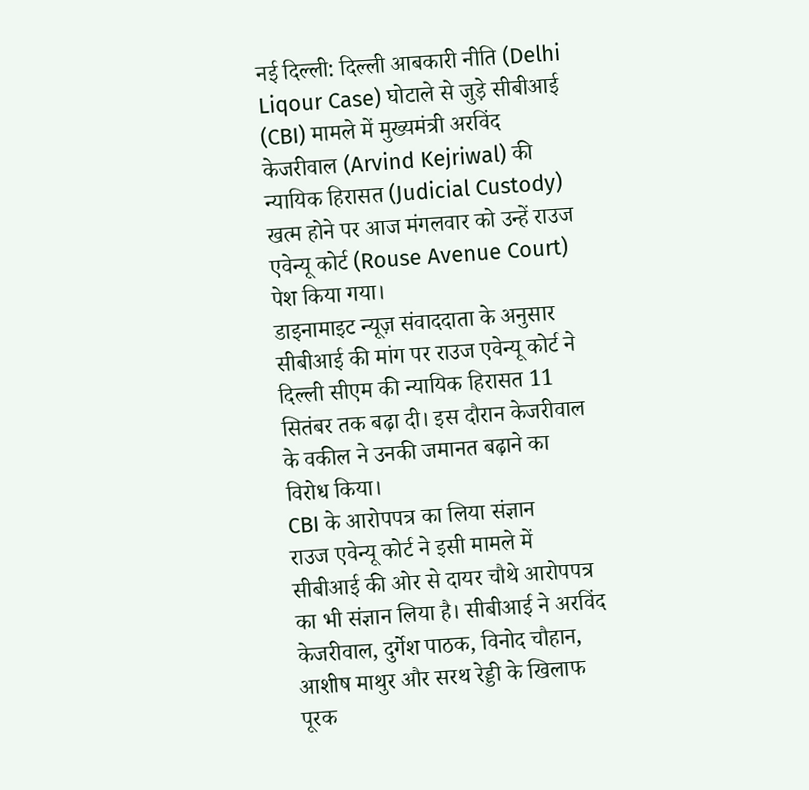नई दिल्ली: दिल्ली आबकारी नीति (Delhi Liqour Case) घोटाले से जुड़े सीबीआई (CBI) मामले में मुख्यमंत्री अरविंद केजरीवाल (Arvind Kejriwal) की न्यायिक हिरासत (Judicial Custody) खत्म होने पर आज मंगलवार को उन्हें राउज एवेन्यू कोर्ट (Rouse Avenue Court) पेश किया गया।
डाइनामाइट न्यूज़ संवाददाता के अनुसार सीबीआई की मांग पर राउज एवेन्यू कोर्ट ने दिल्ली सीएम की न्यायिक हिरासत 11 सितंबर तक बढ़ा दी। इस दौरान केजरीवाल के वकील ने उनकी जमानत बढ़ाने का विरोध किया।
CBI के आरोपपत्र का लिया संज्ञान
राउज एवेन्यू कोर्ट ने इसी मामले में सीबीआई की ओर से दायर चौथे आरोपपत्र का भी संज्ञान लिया है। सीबीआई ने अरविंद केजरीवाल, दुर्गेश पाठक, विनोद चौहान, आशीष माथुर और सरथ रेड्डी के खिलाफ पूरक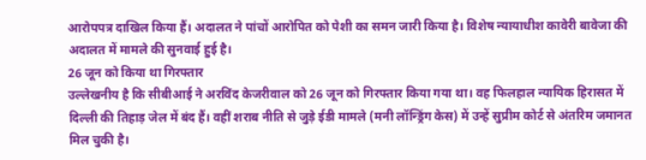आरोपपत्र दाखिल किया हैं। अदालत ने पांचों आरोपित को पेशी का समन जारी किया है। विशेष न्यायाधीश कावेरी बावेजा की अदालत में मामले की सुनवाई हुई है।
26 जून को किया था गिरफ्तार
उल्लेखनीय है कि सीबीआई ने अरविंद केजरीवाल को 26 जून को गिरफ्तार किया गया था। वह फिलहाल न्यायिक हिरासत में दिल्ली की तिहाड़ जेल में बंद हैं। वहीं शराब नीति से जुड़े ईडी मामले (मनी लॉन्ड्रिंग केस) में उन्हें सुप्रीम कोर्ट से अंतरिम जमानत मिल चुकी है।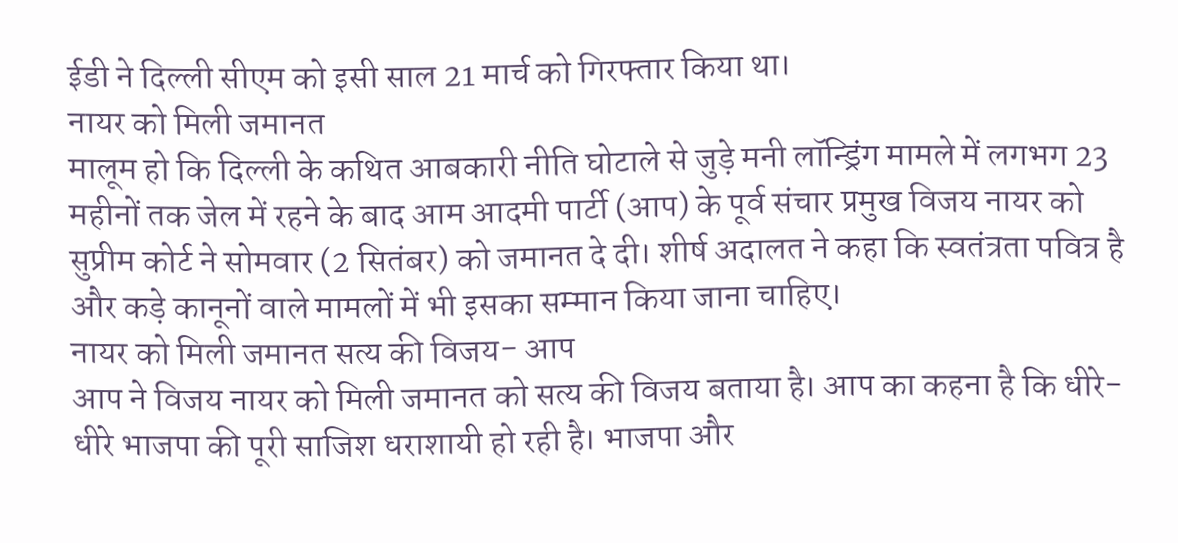ईडी ने दिल्ली सीएम को इसी साल 21 मार्च को गिरफ्तार किया था।
नायर को मिली जमानत
मालूम हो कि दिल्ली के कथित आबकारी नीति घोटाले से जुड़े मनी लॉन्ड्रिंग मामले में लगभग 23 महीनों तक जेल में रहने के बाद आम आदमी पार्टी (आप) के पूर्व संचार प्रमुख विजय नायर को सुप्रीम कोर्ट ने सोमवार (2 सितंबर) को जमानत दे दी। शीर्ष अदालत ने कहा कि स्वतंत्रता पवित्र है और कड़े कानूनों वाले मामलों में भी इसका सम्मान किया जाना चाहिए।
नायर को मिली जमानत सत्य की विजय- आप
आप ने विजय नायर को मिली जमानत को सत्य की विजय बताया है। आप का कहना है कि धीरे-धीरे भाजपा की पूरी साजिश धराशायी हो रही है। भाजपा और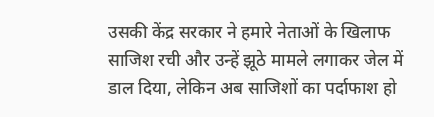उसकी केंद्र सरकार ने हमारे नेताओं के खिलाफ साजिश रची और उन्हें झूठे मामले लगाकर जेल में डाल दिया, लेकिन अब साजिशों का पर्दाफाश हो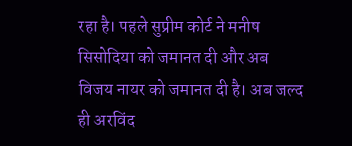रहा है। पहले सुप्रीम कोर्ट ने मनीष सिसोदिया को जमानत दी और अब विजय नायर को जमानत दी है। अब जल्द ही अरविंद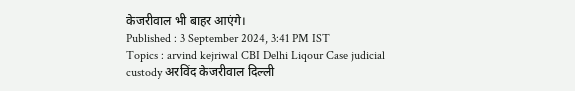केजरीवाल भी बाहर आएंगे।
Published : 3 September 2024, 3:41 PM IST
Topics : arvind kejriwal CBI Delhi Liqour Case judicial custody अरविंद केजरीवाल दिल्ली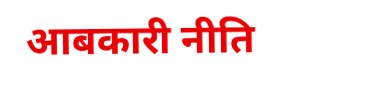आबकारी नीति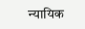न्यायिक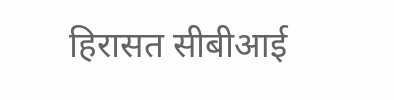हिरासत सीबीआई